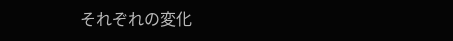それぞれの変化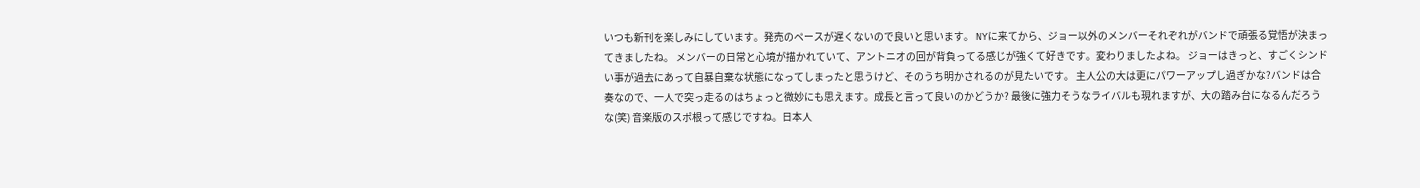いつも新刊を楽しみにしています。発売のペースが遅くないので良いと思います。 NYに来てから、ジョー以外のメンバーそれぞれがバンドで頑張る覚悟が決まってきましたね。 メンバーの日常と心境が描かれていて、アントニオの回が背負ってる感じが強くて好きです。変わりましたよね。 ジョーはきっと、すごくシンドい事が過去にあって自暴自棄な状態になってしまったと思うけど、そのうち明かされるのが見たいです。 主人公の大は更にパワーアップし過ぎかな?バンドは合奏なので、一人で突っ走るのはちょっと微妙にも思えます。成長と言って良いのかどうか? 最後に強力そうなライバルも現れますが、大の踏み台になるんだろうな(笑) 音楽版のスポ根って感じですね。日本人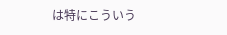は特にこういう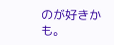のが好きかも。